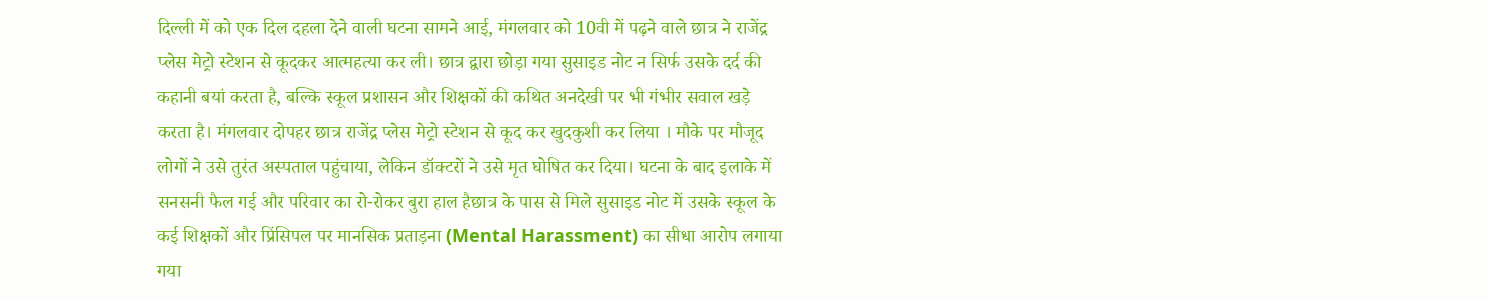दिल्ली में को एक दिल दहला देने वाली घटना सामने आई, मंगलवार को 10वी में पढ़ने वाले छात्र ने राजेंद्र प्लेस मेट्रो स्टेशन से कूदकर आत्महत्या कर ली। छात्र द्वारा छोड़ा गया सुसाइड नोट न सिर्फ उसके दर्द की कहानी बयां करता है, बल्कि स्कूल प्रशासन और शिक्षकों की कथित अनदेखी पर भी गंभीर सवाल खड़े करता है। मंगलवार दोपहर छात्र राजेंद्र प्लेस मेट्रो स्टेशन से कूद कर खुदकुशी कर लिया । मौके पर मौजूद लोगों ने उसे तुरंत अस्पताल पहुंचाया, लेकिन डॉक्टरों ने उसे मृत घोषित कर दिया। घटना के बाद इलाके में सनसनी फैल गई और परिवार का रो-रोकर बुरा हाल हैछात्र के पास से मिले सुसाइड नोट में उसके स्कूल के कई शिक्षकों और प्रिंसिपल पर मानसिक प्रताड़ना (Mental Harassment) का सीधा आरोप लगाया गया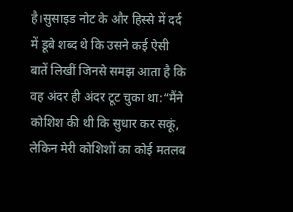है।सुसाइड नोट के और हिस्से में दर्द में डूबे शब्द थे कि उसने कई ऐसी बातें लिखीं जिनसे समझ आता है कि वह अंदर ही अंदर टूट चुका था:“मैंने कोशिश की थी कि सुधार कर सकूं, लेकिन मेरी कोशिशों का कोई मतलब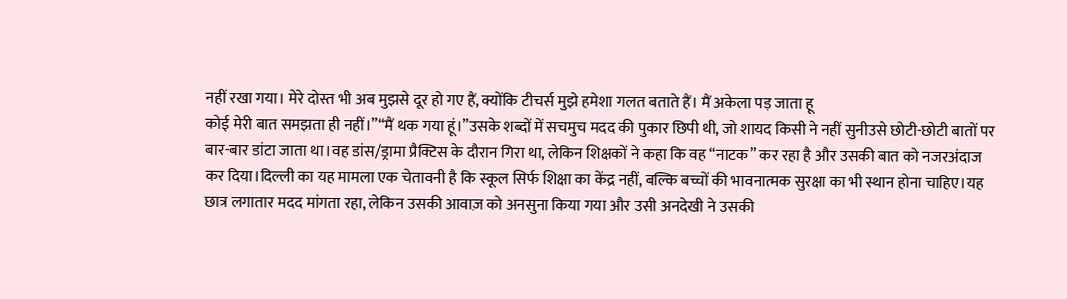नहीं रखा गया। मेरे दोस्त भी अब मुझसे दूर हो गए हैं, क्योंकि टीचर्स मुझे हमेशा गलत बताते हैं। मैं अकेला पड़ जाता हू
कोई मेरी बात समझता ही नहीं।”“मैं थक गया हूं।”उसके शब्दों में सचमुच मदद की पुकार छिपी थी, जो शायद किसी ने नहीं सुनीउसे छोटी-छोटी बातों पर बार-बार डांटा जाता था।वह डांस/ड्रामा प्रैक्टिस के दौरान गिरा था, लेकिन शिक्षकों ने कहा कि वह “नाटक” कर रहा है और उसकी बात को नजरअंदाज कर दिया।दिल्ली का यह मामला एक चेतावनी है कि स्कूल सिर्फ शिक्षा का केंद्र नहीं, बल्कि बच्चों की भावनात्मक सुरक्षा का भी स्थान होना चाहिए।यह छात्र लगातार मदद मांगता रहा, लेकिन उसकी आवाज़ को अनसुना किया गया और उसी अनदेखी ने उसकी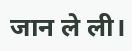जान ले ली।